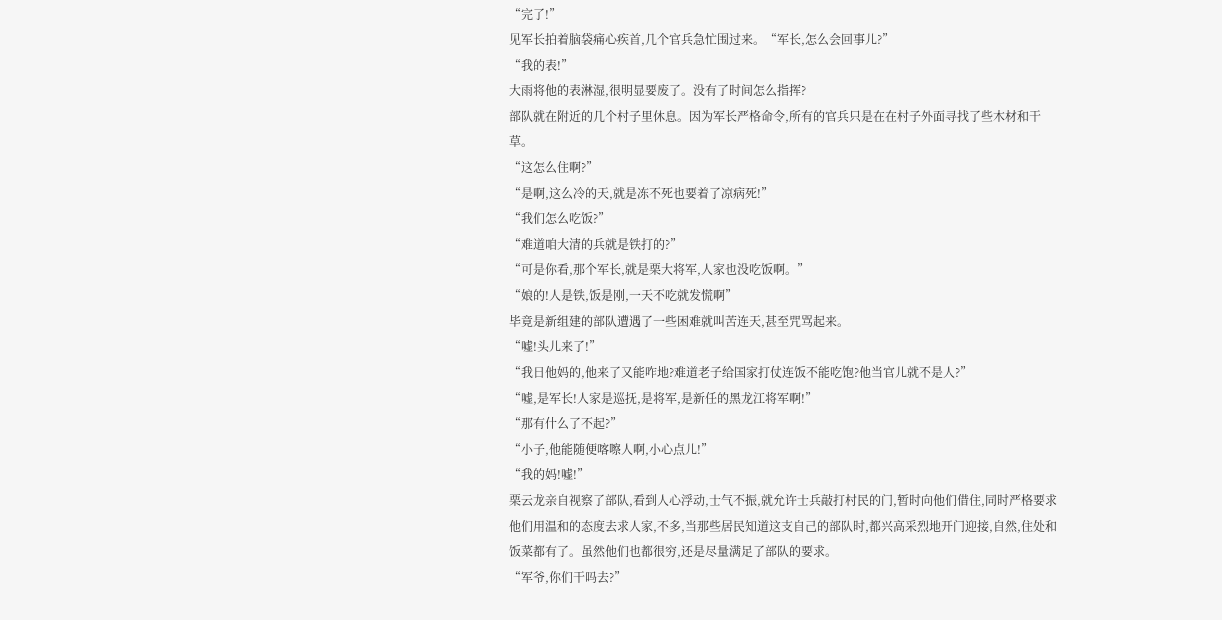“完了!”
见军长拍着脑袋痛心疾首,几个官兵急忙围过来。“军长,怎么会回事儿?”
“我的表!”
大雨将他的表淋湿,很明显要废了。没有了时间怎么指挥?
部队就在附近的几个村子里休息。因为军长严格命令,所有的官兵只是在在村子外面寻找了些木材和干草。
“这怎么住啊?”
“是啊,这么冷的天,就是冻不死也要着了凉病死!”
“我们怎么吃饭?”
“难道咱大清的兵就是铁打的?”
“可是你看,那个军长,就是栗大将军,人家也没吃饭啊。”
“娘的!人是铁,饭是刚,一天不吃就发慌啊”
毕竟是新组建的部队遭遇了一些困难就叫苦连天,甚至咒骂起来。
“嘘!头儿来了!”
“我日他妈的,他来了又能咋地?难道老子给国家打仗连饭不能吃饱?他当官儿就不是人?”
“嘘,是军长!人家是巡抚,是将军,是新任的黑龙江将军啊!”
“那有什么了不起?”
“小子,他能随便喀嚓人啊,小心点儿!”
“我的妈!嘘!”
栗云龙亲自视察了部队,看到人心浮动,士气不振,就允许士兵敲打村民的门,暂时向他们借住,同时严格要求他们用温和的态度去求人家,不多,当那些居民知道这支自己的部队时,都兴高采烈地开门迎接,自然,住处和饭菜都有了。虽然他们也都很穷,还是尽量满足了部队的要求。
“军爷,你们干吗去?”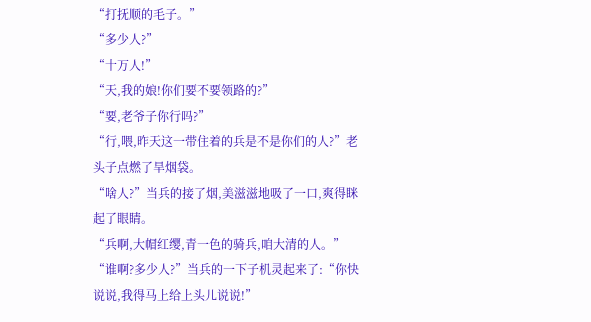“打抚顺的毛子。”
“多少人?”
“十万人!”
“天,我的娘!你们要不要领路的?”
“要,老爷子你行吗?”
“行,喂,昨天这一带住着的兵是不是你们的人?”老头子点燃了旱烟袋。
“啥人?”当兵的接了烟,美滋滋地吸了一口,爽得眯起了眼睛。
“兵啊,大帽红缨,青一色的骑兵,咱大清的人。”
“谁啊?多少人?”当兵的一下子机灵起来了:“你快说说,我得马上给上头儿说说!”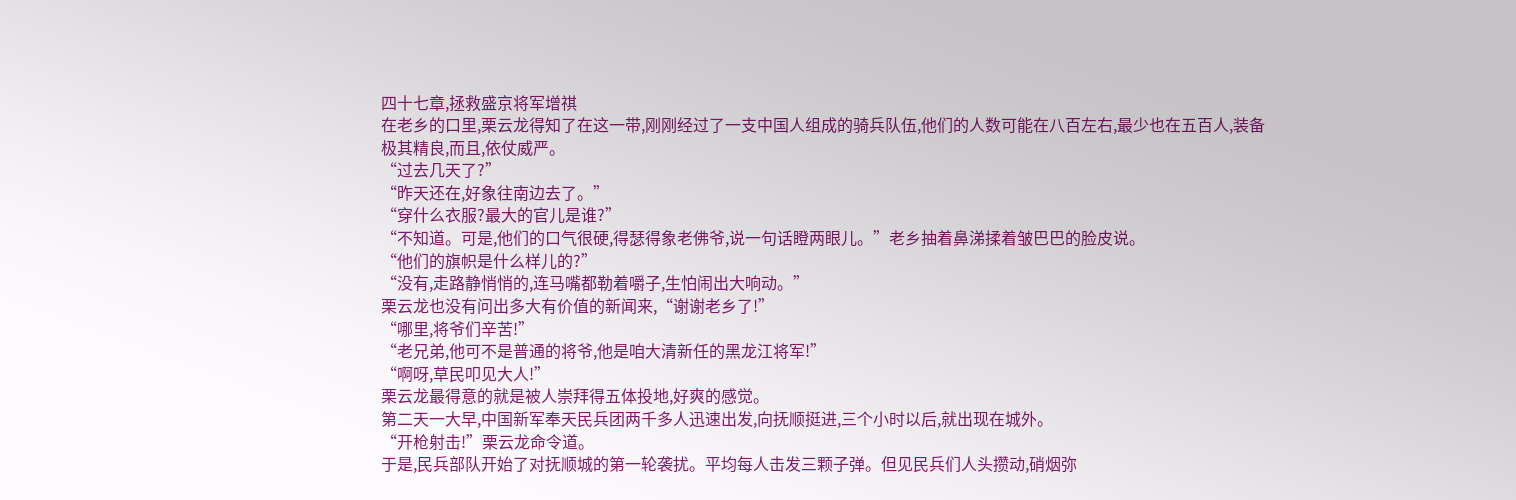四十七章,拯救盛京将军增祺
在老乡的口里,栗云龙得知了在这一带,刚刚经过了一支中国人组成的骑兵队伍,他们的人数可能在八百左右,最少也在五百人,装备极其精良,而且,依仗威严。
“过去几天了?”
“昨天还在,好象往南边去了。”
“穿什么衣服?最大的官儿是谁?”
“不知道。可是,他们的口气很硬,得瑟得象老佛爷,说一句话瞪两眼儿。”老乡抽着鼻涕揉着皱巴巴的脸皮说。
“他们的旗帜是什么样儿的?”
“没有,走路静悄悄的,连马嘴都勒着嚼子,生怕闹出大响动。”
栗云龙也没有问出多大有价值的新闻来,“谢谢老乡了!”
“哪里,将爷们辛苦!”
“老兄弟,他可不是普通的将爷,他是咱大清新任的黑龙江将军!”
“啊呀,草民叩见大人!”
栗云龙最得意的就是被人崇拜得五体投地,好爽的感觉。
第二天一大早,中国新军奉天民兵团两千多人迅速出发,向抚顺挺进,三个小时以后,就出现在城外。
“开枪射击!”栗云龙命令道。
于是,民兵部队开始了对抚顺城的第一轮袭扰。平均每人击发三颗子弹。但见民兵们人头攒动,硝烟弥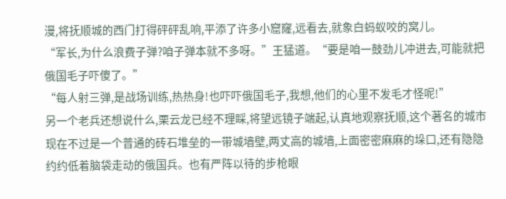漫,将抚顺城的西门打得砰砰乱响,平添了许多小窟窿,远看去,就象白蚂蚁咬的窝儿。
“军长,为什么浪费子弹?咱子弹本就不多呀。”王猛道。“要是咱一鼓劲儿冲进去,可能就把俄国毛子吓傻了。”
“每人射三弹,是战场训练,热热身!也吓吓俄国毛子,我想,他们的心里不发毛才怪呢!”
另一个老兵还想说什么,栗云龙已经不理睬,将望远镜子端起,认真地观察抚顺,这个著名的城市现在不过是一个普通的砖石堆垒的一带城墙壁,两丈高的城墙,上面密密麻麻的垛口,还有隐隐约约低着脑袋走动的俄国兵。也有严阵以待的步枪眼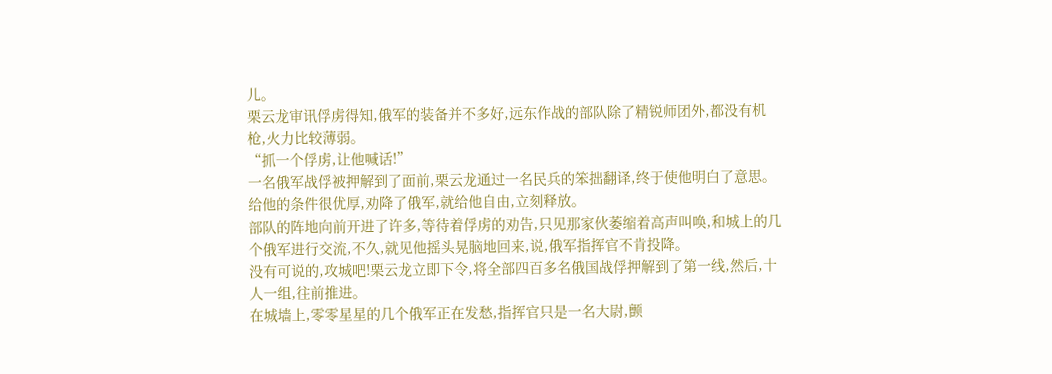儿。
栗云龙审讯俘虏得知,俄军的装备并不多好,远东作战的部队除了精锐师团外,都没有机枪,火力比较薄弱。
“抓一个俘虏,让他喊话!”
一名俄军战俘被押解到了面前,栗云龙通过一名民兵的笨拙翻译,终于使他明白了意思。给他的条件很优厚,劝降了俄军,就给他自由,立刻释放。
部队的阵地向前开进了许多,等待着俘虏的劝告,只见那家伙萎缩着高声叫唤,和城上的几个俄军进行交流,不久,就见他摇头晃脑地回来,说,俄军指挥官不肯投降。
没有可说的,攻城吧!栗云龙立即下令,将全部四百多名俄国战俘押解到了第一线,然后,十人一组,往前推进。
在城墙上,零零星星的几个俄军正在发愁,指挥官只是一名大尉,颤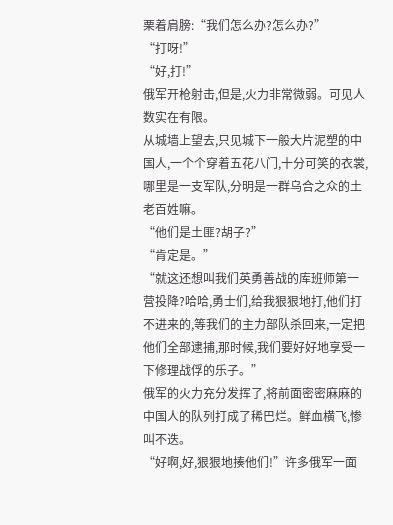栗着肩膀:“我们怎么办?怎么办?”
“打呀!”
“好,打!”
俄军开枪射击,但是,火力非常微弱。可见人数实在有限。
从城墙上望去,只见城下一般大片泥塑的中国人,一个个穿着五花八门,十分可笑的衣裳,哪里是一支军队,分明是一群乌合之众的土老百姓嘛。
“他们是土匪?胡子?”
“肯定是。”
“就这还想叫我们英勇善战的库班师第一营投降?哈哈,勇士们,给我狠狠地打,他们打不进来的,等我们的主力部队杀回来,一定把他们全部逮捕,那时候,我们要好好地享受一下修理战俘的乐子。”
俄军的火力充分发挥了,将前面密密麻麻的中国人的队列打成了稀巴烂。鲜血横飞,惨叫不迭。
“好啊,好,狠狠地揍他们!”许多俄军一面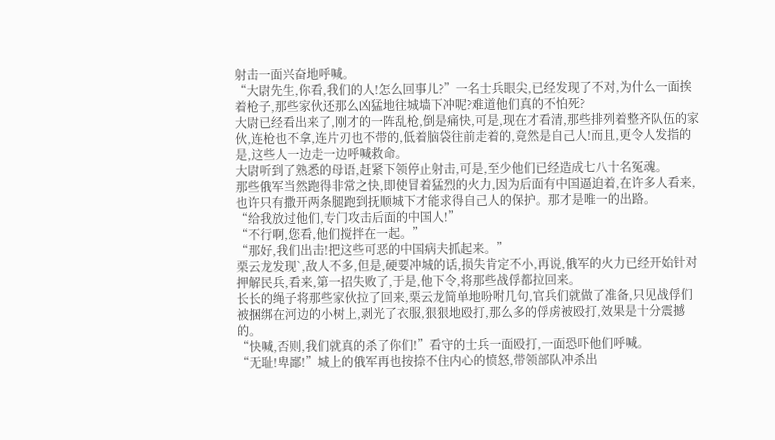射击一面兴奋地呼喊。
“大尉先生,你看,我们的人!怎么回事儿?”一名士兵眼尖,已经发现了不对,为什么一面挨着枪子,那些家伙还那么凶猛地往城墙下冲呢?难道他们真的不怕死?
大尉已经看出来了,刚才的一阵乱枪,倒是痛快,可是,现在才看清,那些排列着整齐队伍的家伙,连枪也不拿,连片刃也不带的,低着脑袋往前走着的,竟然是自己人!而且,更令人发指的是,这些人一边走一边呼喊救命。
大尉听到了熟悉的母语,赶紧下领停止射击,可是,至少他们已经造成七八十名冤魂。
那些俄军当然跑得非常之快,即使冒着猛烈的火力,因为后面有中国逼迫着,在许多人看来,也许只有撒开两条腿跑到抚顺城下才能求得自己人的保护。那才是唯一的出路。
“给我放过他们,专门攻击后面的中国人!”
“不行啊,您看,他们搅拌在一起。”
“那好,我们出击!把这些可恶的中国病夫抓起来。”
栗云龙发现`,敌人不多,但是,硬要冲城的话,损失肯定不小,再说,俄军的火力已经开始针对押解民兵,看来,第一招失败了,于是,他下令,将那些战俘都拉回来。
长长的绳子将那些家伙拉了回来,栗云龙简单地吩咐几句,官兵们就做了准备,只见战俘们被捆绑在河边的小树上,剥光了衣服,狠狠地殴打,那么多的俘虏被殴打,效果是十分震撼的。
“快喊,否则,我们就真的杀了你们!”看守的士兵一面殴打,一面恐吓他们呼喊。
“无耻!卑鄙!”城上的俄军再也按捺不住内心的愤怒,带领部队冲杀出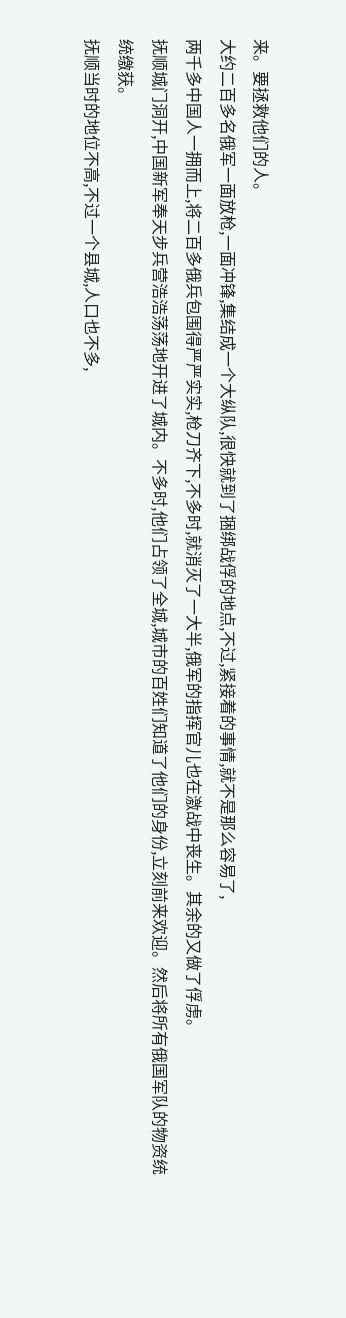来。要拯救他们的人。
大约二百多名俄军一面放枪,一面冲锋,集结成一个大纵队,很快就到了捆绑战俘的地点,不过,紧接着的事情,就不是那么容易了,
两千多中国人一拥而上,将二百多俄兵包围得严严实实,枪刀齐下,不多时,就消灭了一大半,俄军的指挥官儿也在激战中丧生。其余的又做了俘虏。
抚顺城门洞开,中国新军奉天步兵营浩浩荡荡地开进了城内。不多时,他们占领了全城,城市的百姓们知道了他们的身份,立刻前来欢迎。然后将所有俄国军队的物资统统缴获。
抚顺当时的地位不高,不过一个县城,人口也不多,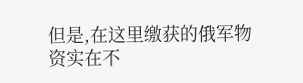但是,在这里缴获的俄军物资实在不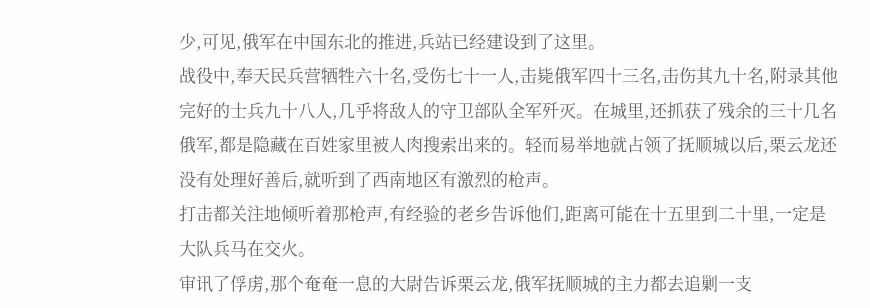少,可见,俄军在中国东北的推进,兵站已经建设到了这里。
战役中,奉天民兵营牺牲六十名,受伤七十一人,击毙俄军四十三名,击伤其九十名,附录其他完好的士兵九十八人,几乎将敌人的守卫部队全军歼灭。在城里,还抓获了残余的三十几名俄军,都是隐藏在百姓家里被人肉搜索出来的。轻而易举地就占领了抚顺城以后,栗云龙还没有处理好善后,就听到了西南地区有激烈的枪声。
打击都关注地倾听着那枪声,有经验的老乡告诉他们,距离可能在十五里到二十里,一定是大队兵马在交火。
审讯了俘虏,那个奄奄一息的大尉告诉栗云龙,俄军抚顺城的主力都去追剿一支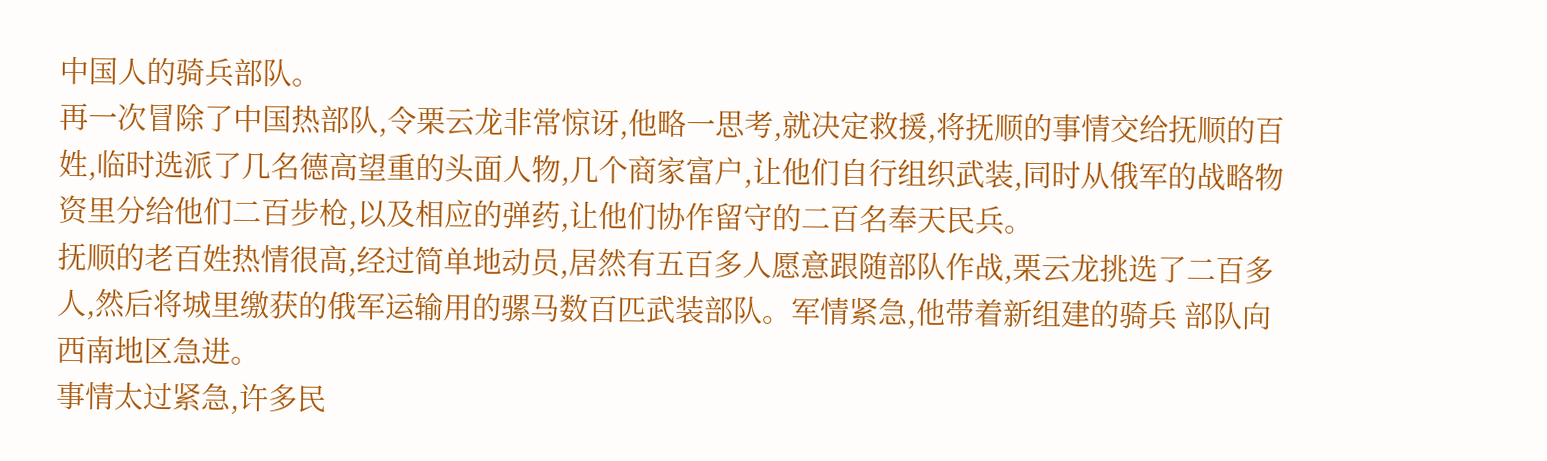中国人的骑兵部队。
再一次冒除了中国热部队,令栗云龙非常惊讶,他略一思考,就决定救援,将抚顺的事情交给抚顺的百姓,临时选派了几名德高望重的头面人物,几个商家富户,让他们自行组织武装,同时从俄军的战略物资里分给他们二百步枪,以及相应的弹药,让他们协作留守的二百名奉天民兵。
抚顺的老百姓热情很高,经过简单地动员,居然有五百多人愿意跟随部队作战,栗云龙挑选了二百多人,然后将城里缴获的俄军运输用的骡马数百匹武装部队。军情紧急,他带着新组建的骑兵 部队向西南地区急进。
事情太过紧急,许多民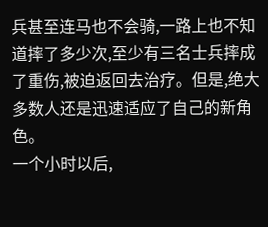兵甚至连马也不会骑,一路上也不知道摔了多少次,至少有三名士兵摔成了重伤,被迫返回去治疗。但是,绝大多数人还是迅速适应了自己的新角色。
一个小时以后,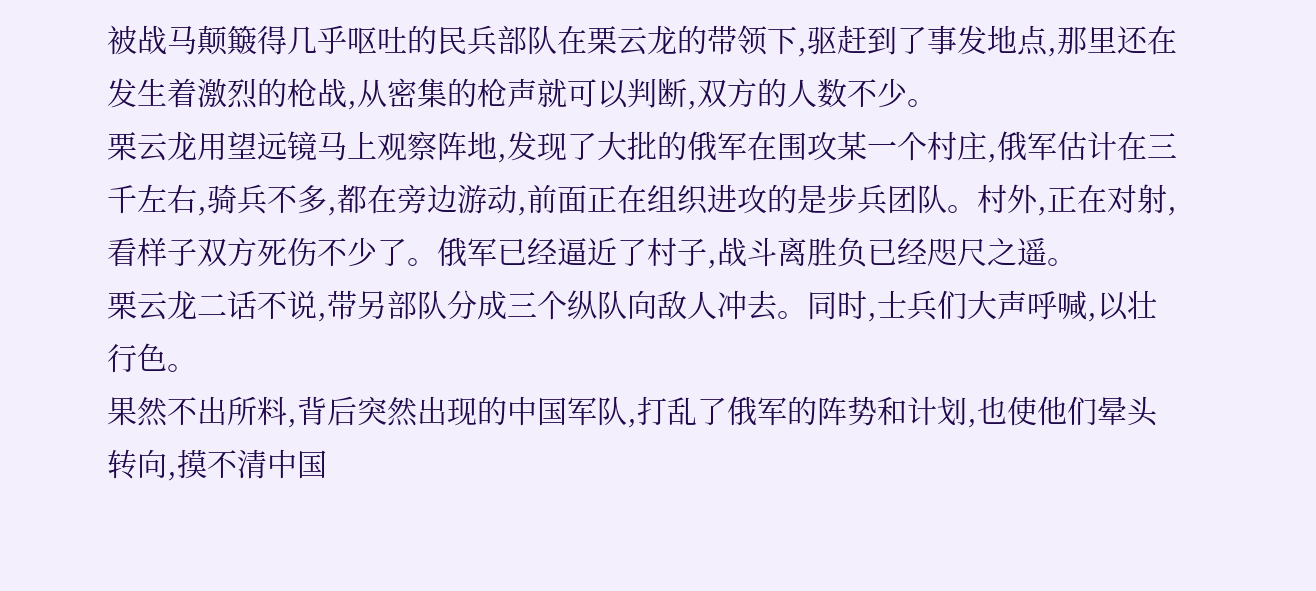被战马颠簸得几乎呕吐的民兵部队在栗云龙的带领下,驱赶到了事发地点,那里还在发生着激烈的枪战,从密集的枪声就可以判断,双方的人数不少。
栗云龙用望远镜马上观察阵地,发现了大批的俄军在围攻某一个村庄,俄军估计在三千左右,骑兵不多,都在旁边游动,前面正在组织进攻的是步兵团队。村外,正在对射,看样子双方死伤不少了。俄军已经逼近了村子,战斗离胜负已经咫尺之遥。
栗云龙二话不说,带另部队分成三个纵队向敌人冲去。同时,士兵们大声呼喊,以壮行色。
果然不出所料,背后突然出现的中国军队,打乱了俄军的阵势和计划,也使他们晕头转向,摸不清中国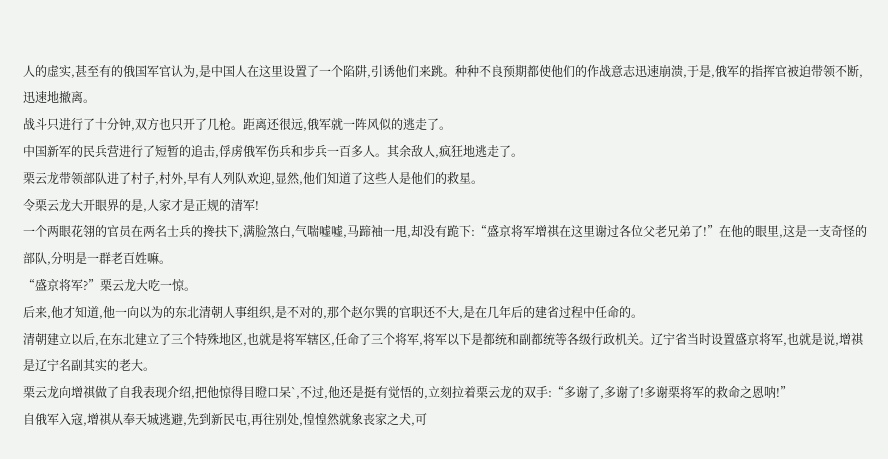人的虚实,甚至有的俄国军官认为,是中国人在这里设置了一个陷阱,引诱他们来跳。种种不良预期都使他们的作战意志迅速崩溃,于是,俄军的指挥官被迫带领不断,迅速地撤离。
战斗只进行了十分钟,双方也只开了几枪。距离还很远,俄军就一阵风似的逃走了。
中国新军的民兵营进行了短暂的追击,俘虏俄军伤兵和步兵一百多人。其余敌人,疯狂地逃走了。
栗云龙带领部队进了村子,村外,早有人列队欢迎,显然,他们知道了这些人是他们的救星。
令栗云龙大开眼界的是,人家才是正规的清军!
一个两眼花翎的官员在两名士兵的搀扶下,满脸煞白,气喘嘘嘘,马蹄袖一甩,却没有跪下:“盛京将军增祺在这里谢过各位父老兄弟了!”在他的眼里,这是一支奇怪的部队,分明是一群老百姓嘛。
“盛京将军?”栗云龙大吃一惊。
后来,他才知道,他一向以为的东北清朝人事组织,是不对的,那个赵尔巽的官职还不大,是在几年后的建省过程中任命的。
清朝建立以后,在东北建立了三个特殊地区,也就是将军辖区,任命了三个将军,将军以下是都统和副都统等各级行政机关。辽宁省当时设置盛京将军,也就是说,增祺是辽宁名副其实的老大。
栗云龙向增祺做了自我表现介绍,把他惊得目瞪口呆`,不过,他还是挺有觉悟的,立刻拉着栗云龙的双手:“多谢了,多谢了!多谢栗将军的救命之恩呐!”
自俄军入寇,增祺从奉天城逃避,先到新民屯,再往别处,惶惶然就象丧家之犬,可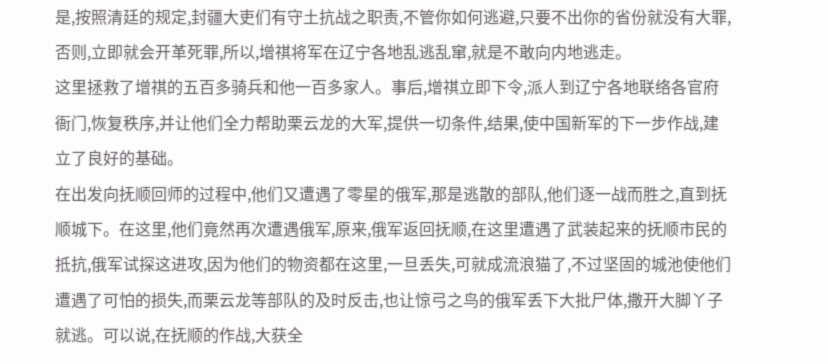是,按照清廷的规定,封疆大吏们有守土抗战之职责,不管你如何逃避,只要不出你的省份就没有大罪,否则,立即就会开革死罪,所以,增祺将军在辽宁各地乱逃乱窜,就是不敢向内地逃走。
这里拯救了增祺的五百多骑兵和他一百多家人。事后,增祺立即下令,派人到辽宁各地联络各官府衙门,恢复秩序,并让他们全力帮助栗云龙的大军,提供一切条件,结果,使中国新军的下一步作战,建立了良好的基础。
在出发向抚顺回师的过程中,他们又遭遇了零星的俄军,那是逃散的部队,他们逐一战而胜之,直到抚顺城下。在这里,他们竟然再次遭遇俄军,原来,俄军返回抚顺,在这里遭遇了武装起来的抚顺市民的抵抗,俄军试探这进攻,因为他们的物资都在这里,一旦丢失,可就成流浪猫了,不过坚固的城池使他们遭遇了可怕的损失,而栗云龙等部队的及时反击,也让惊弓之鸟的俄军丢下大批尸体,撒开大脚丫子就逃。可以说,在抚顺的作战,大获全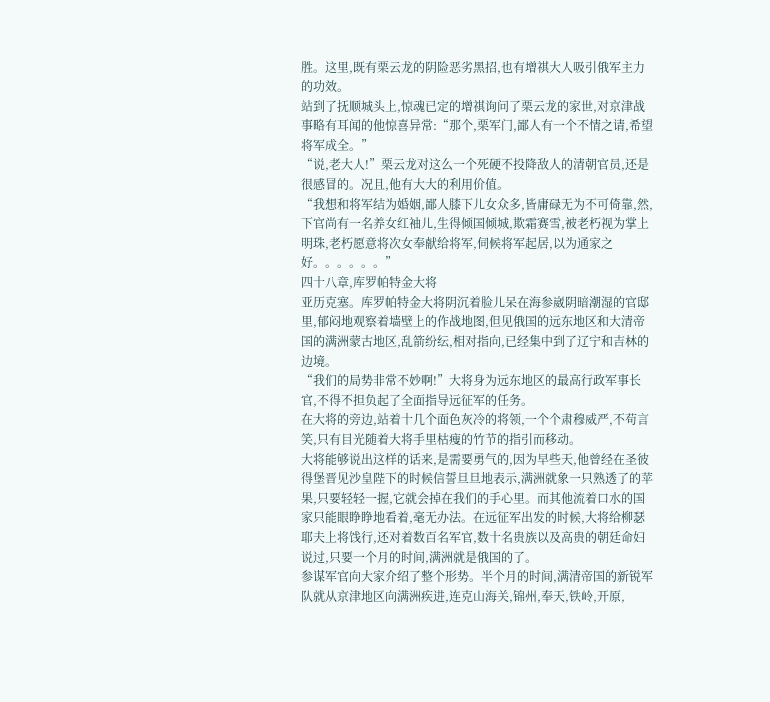胜。这里,既有栗云龙的阴险恶劣黑招,也有增祺大人吸引俄军主力的功效。
站到了抚顺城头上,惊魂已定的增祺询问了栗云龙的家世,对京津战事略有耳闻的他惊喜异常:“那个,栗军门,鄙人有一个不情之请,希望将军成全。”
“说,老大人!”栗云龙对这么一个死硬不投降敌人的清朝官员,还是很感冒的。况且,他有大大的利用价值。
“我想和将军结为婚姻,鄙人膝下儿女众多,皆庸碌无为不可倚靠,然,下官尚有一名养女红袖儿,生得倾国倾城,欺霜赛雪,被老朽视为掌上明珠,老朽愿意将次女奉献给将军,伺候将军起居,以为通家之好。。。。。。”
四十八章,库罗帕特金大将
亚历克塞。库罗帕特金大将阴沉着脸儿呆在海参崴阴暗潮湿的官邸里,郁闷地观察着墙壁上的作战地图,但见俄国的远东地区和大清帝国的满洲蒙古地区,乱箭纷纭,相对指向,已经集中到了辽宁和吉林的边境。
“我们的局势非常不妙啊!”大将身为远东地区的最高行政军事长官,不得不担负起了全面指导远征军的任务。
在大将的旁边,站着十几个面色灰冷的将领,一个个肃穆威严,不苟言笑,只有目光随着大将手里枯瘦的竹节的指引而移动。
大将能够说出这样的话来,是需要勇气的,因为早些天,他曾经在圣彼得堡晋见沙皇陛下的时候信誓旦旦地表示,满洲就象一只熟透了的苹果,只要轻轻一握,它就会掉在我们的手心里。而其他流着口水的国家只能眼睁睁地看着,毫无办法。在远征军出发的时候,大将给柳瑟耶夫上将饯行,还对着数百名军官,数十名贵族以及高贵的朝廷命妇说过,只要一个月的时间,满洲就是俄国的了。
参谋军官向大家介绍了整个形势。半个月的时间,满清帝国的新锐军队就从京津地区向满洲疾进,连克山海关,锦州,奉天,铁岭,开原,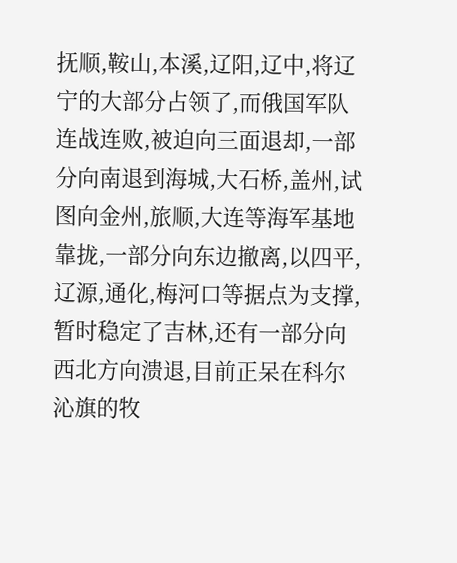抚顺,鞍山,本溪,辽阳,辽中,将辽宁的大部分占领了,而俄国军队连战连败,被迫向三面退却,一部分向南退到海城,大石桥,盖州,试图向金州,旅顺,大连等海军基地靠拢,一部分向东边撤离,以四平,辽源,通化,梅河口等据点为支撑,暂时稳定了吉林,还有一部分向西北方向溃退,目前正呆在科尔沁旗的牧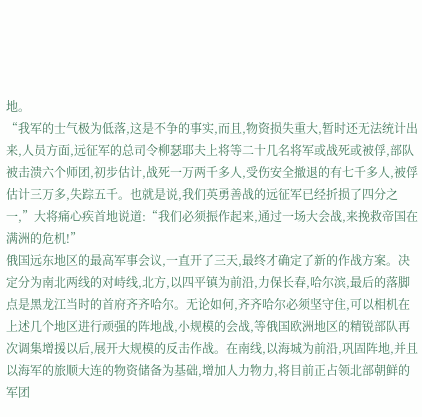地。
“我军的士气极为低落,这是不争的事实,而且,物资损失重大,暂时还无法统计出来,人员方面,远征军的总司令柳瑟耶夫上将等二十几名将军或战死或被俘,部队被击溃六个师团,初步估计,战死一万两千多人,受伤安全撤退的有七千多人,被俘估计三万多,失踪五千。也就是说,我们英勇善战的远征军已经折损了四分之一,”大将痛心疾首地说道:“我们必须振作起来,通过一场大会战,来挽救帝国在满洲的危机!”
俄国远东地区的最高军事会议,一直开了三天,最终才确定了新的作战方案。决定分为南北两线的对峙线,北方,以四平镇为前沿,力保长春,哈尔滨,最后的落脚点是黑龙江当时的首府齐齐哈尔。无论如何,齐齐哈尔必须坚守住,可以相机在上述几个地区进行顽强的阵地战,小规模的会战,等俄国欧洲地区的精锐部队再次调集增援以后,展开大规模的反击作战。在南线,以海城为前沿,巩固阵地,并且以海军的旅顺大连的物资储备为基础,增加人力物力,将目前正占领北部朝鲜的军团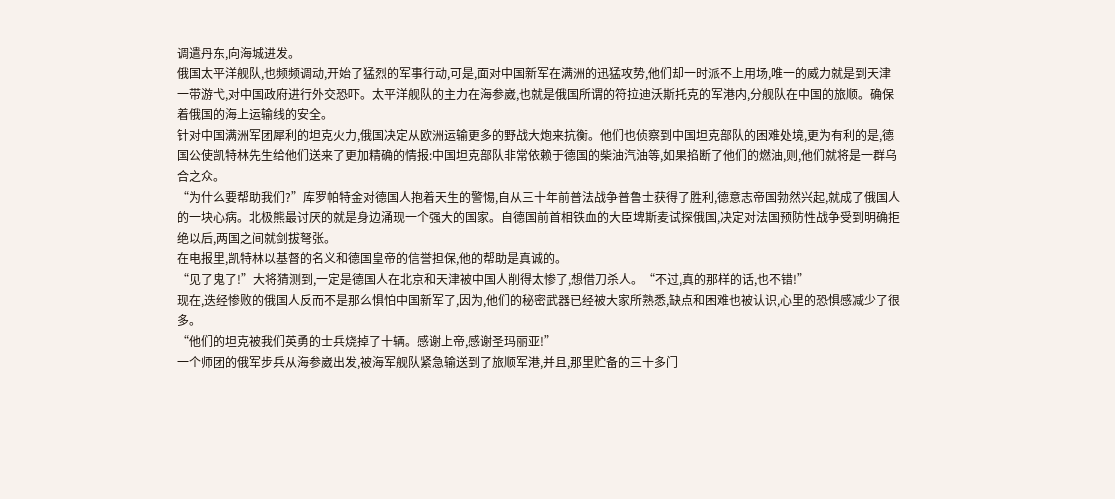调遣丹东,向海城进发。
俄国太平洋舰队,也频频调动,开始了猛烈的军事行动,可是,面对中国新军在满洲的迅猛攻势,他们却一时派不上用场,唯一的威力就是到天津一带游弋,对中国政府进行外交恐吓。太平洋舰队的主力在海参崴,也就是俄国所谓的符拉迪沃斯托克的军港内,分舰队在中国的旅顺。确保着俄国的海上运输线的安全。
针对中国满洲军团犀利的坦克火力,俄国决定从欧洲运输更多的野战大炮来抗衡。他们也侦察到中国坦克部队的困难处境,更为有利的是,德国公使凯特林先生给他们送来了更加精确的情报:中国坦克部队非常依赖于德国的柴油汽油等,如果掐断了他们的燃油,则,他们就将是一群乌合之众。
“为什么要帮助我们?”库罗帕特金对德国人抱着天生的警惕,自从三十年前普法战争普鲁士获得了胜利,德意志帝国勃然兴起,就成了俄国人的一块心病。北极熊最讨厌的就是身边涌现一个强大的国家。自德国前首相铁血的大臣埤斯麦试探俄国,决定对法国预防性战争受到明确拒绝以后,两国之间就剑拔弩张。
在电报里,凯特林以基督的名义和德国皇帝的信誉担保,他的帮助是真诚的。
“见了鬼了!”大将猜测到,一定是德国人在北京和天津被中国人削得太惨了,想借刀杀人。“不过,真的那样的话,也不错!”
现在,迭经惨败的俄国人反而不是那么惧怕中国新军了,因为,他们的秘密武器已经被大家所熟悉,缺点和困难也被认识,心里的恐惧感减少了很多。
“他们的坦克被我们英勇的士兵烧掉了十辆。感谢上帝,感谢圣玛丽亚!”
一个师团的俄军步兵从海参崴出发,被海军舰队紧急输送到了旅顺军港,并且,那里贮备的三十多门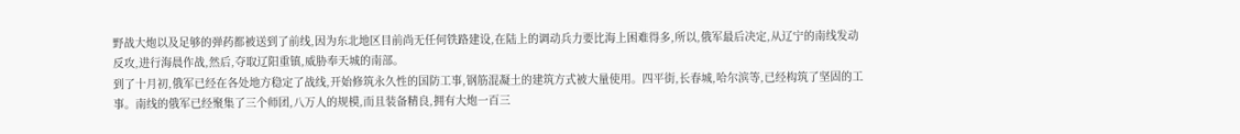野战大炮以及足够的弹药都被送到了前线,因为东北地区目前尚无任何铁路建设,在陆上的调动兵力要比海上困难得多,所以,俄军最后决定,从辽宁的南线发动反攻,进行海晨作战,然后,夺取辽阳重镇,威胁奉天城的南部。
到了十月初,俄军已经在各处地方稳定了战线,开始修筑永久性的国防工事,钢筋混凝土的建筑方式被大量使用。四平街,长春城,哈尔滨等,已经构筑了坚固的工事。南线的俄军已经聚集了三个师团,八万人的规模,而且装备精良,拥有大炮一百三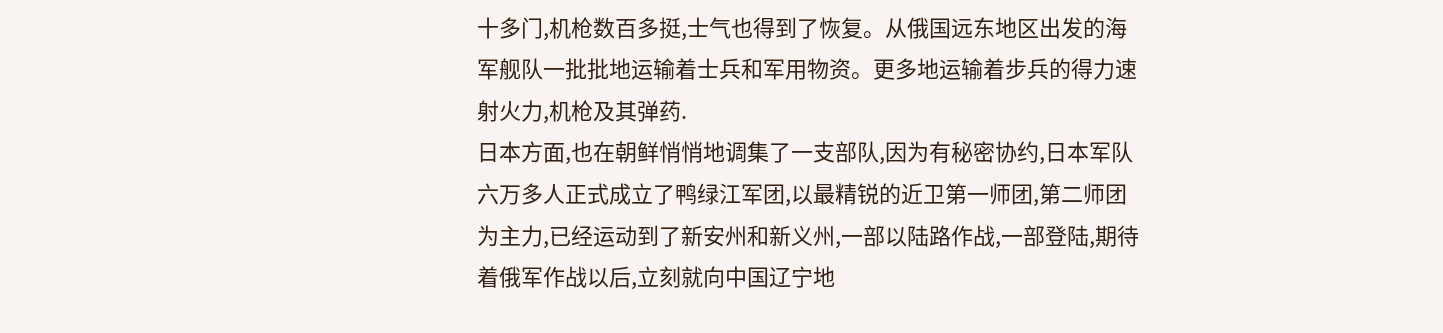十多门,机枪数百多挺,士气也得到了恢复。从俄国远东地区出发的海军舰队一批批地运输着士兵和军用物资。更多地运输着步兵的得力速射火力,机枪及其弹药.
日本方面,也在朝鲜悄悄地调集了一支部队,因为有秘密协约,日本军队六万多人正式成立了鸭绿江军团,以最精锐的近卫第一师团,第二师团为主力,已经运动到了新安州和新义州,一部以陆路作战,一部登陆,期待着俄军作战以后,立刻就向中国辽宁地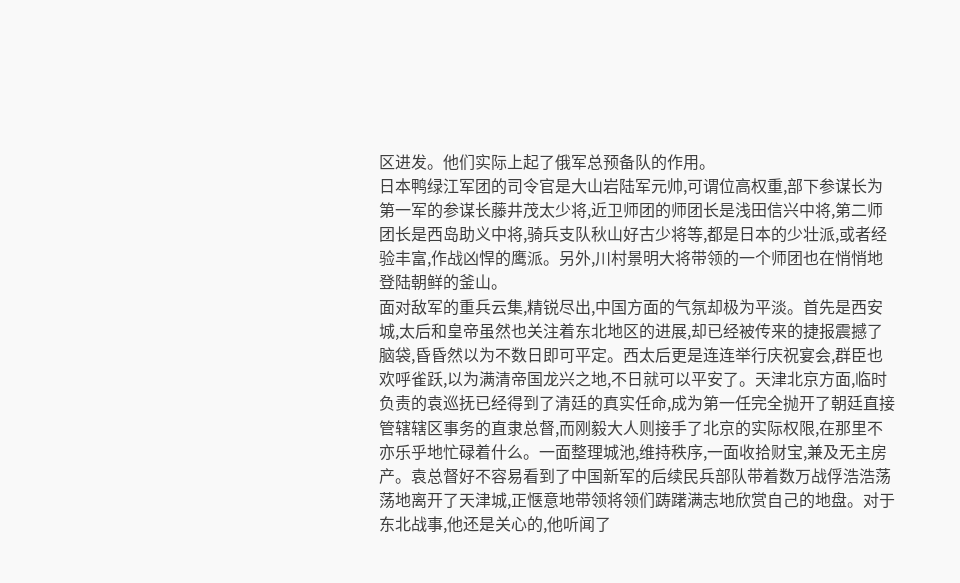区进发。他们实际上起了俄军总预备队的作用。
日本鸭绿江军团的司令官是大山岩陆军元帅,可谓位高权重,部下参谋长为第一军的参谋长藤井茂太少将,近卫师团的师团长是浅田信兴中将,第二师团长是西岛助义中将,骑兵支队秋山好古少将等,都是日本的少壮派,或者经验丰富,作战凶悍的鹰派。另外,川村景明大将带领的一个师团也在悄悄地登陆朝鲜的釜山。
面对敌军的重兵云集,精锐尽出,中国方面的气氛却极为平淡。首先是西安城,太后和皇帝虽然也关注着东北地区的进展,却已经被传来的捷报震撼了脑袋,昏昏然以为不数日即可平定。西太后更是连连举行庆祝宴会,群臣也欢呼雀跃,以为满清帝国龙兴之地,不日就可以平安了。天津北京方面,临时负责的袁巡抚已经得到了清廷的真实任命,成为第一任完全抛开了朝廷直接管辖辖区事务的直隶总督,而刚毅大人则接手了北京的实际权限,在那里不亦乐乎地忙碌着什么。一面整理城池,维持秩序,一面收拾财宝,兼及无主房产。袁总督好不容易看到了中国新军的后续民兵部队带着数万战俘浩浩荡荡地离开了天津城,正惬意地带领将领们踌躇满志地欣赏自己的地盘。对于东北战事,他还是关心的,他听闻了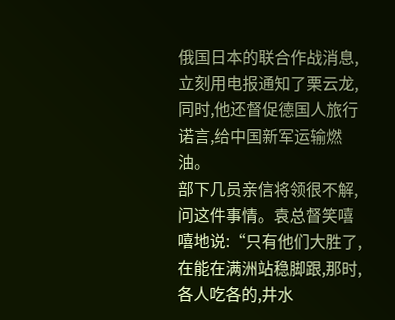俄国日本的联合作战消息,立刻用电报通知了栗云龙,同时,他还督促德国人旅行诺言,给中国新军运输燃油。
部下几员亲信将领很不解,问这件事情。袁总督笑嘻嘻地说:“只有他们大胜了,在能在满洲站稳脚跟,那时,各人吃各的,井水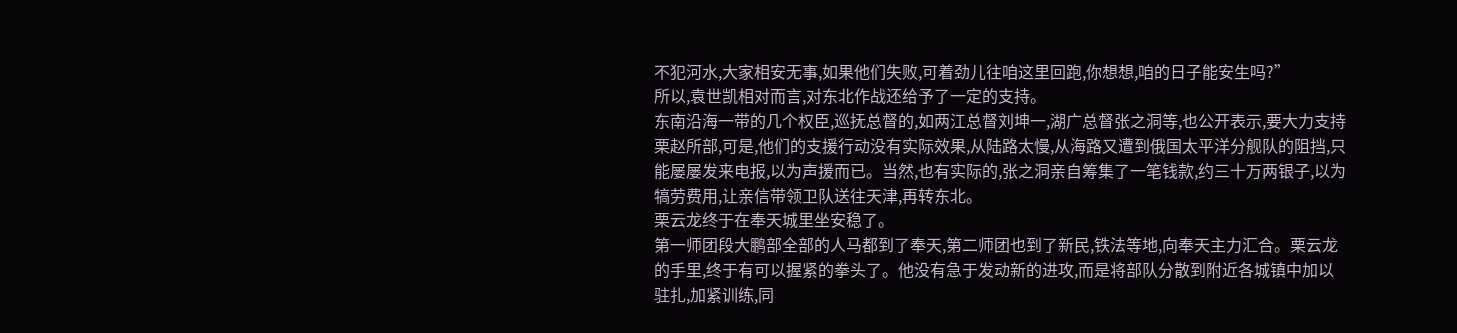不犯河水,大家相安无事,如果他们失败,可着劲儿往咱这里回跑,你想想,咱的日子能安生吗?”
所以,袁世凯相对而言,对东北作战还给予了一定的支持。
东南沿海一带的几个权臣,巡抚总督的,如两江总督刘坤一,湖广总督张之洞等,也公开表示,要大力支持栗赵所部,可是,他们的支援行动没有实际效果,从陆路太慢,从海路又遭到俄国太平洋分舰队的阻挡,只能屡屡发来电报,以为声援而已。当然,也有实际的,张之洞亲自筹集了一笔钱款,约三十万两银子,以为犒劳费用,让亲信带领卫队送往天津,再转东北。
栗云龙终于在奉天城里坐安稳了。
第一师团段大鹏部全部的人马都到了奉天,第二师团也到了新民,铁法等地,向奉天主力汇合。栗云龙的手里,终于有可以握紧的拳头了。他没有急于发动新的进攻,而是将部队分散到附近各城镇中加以驻扎,加紧训练,同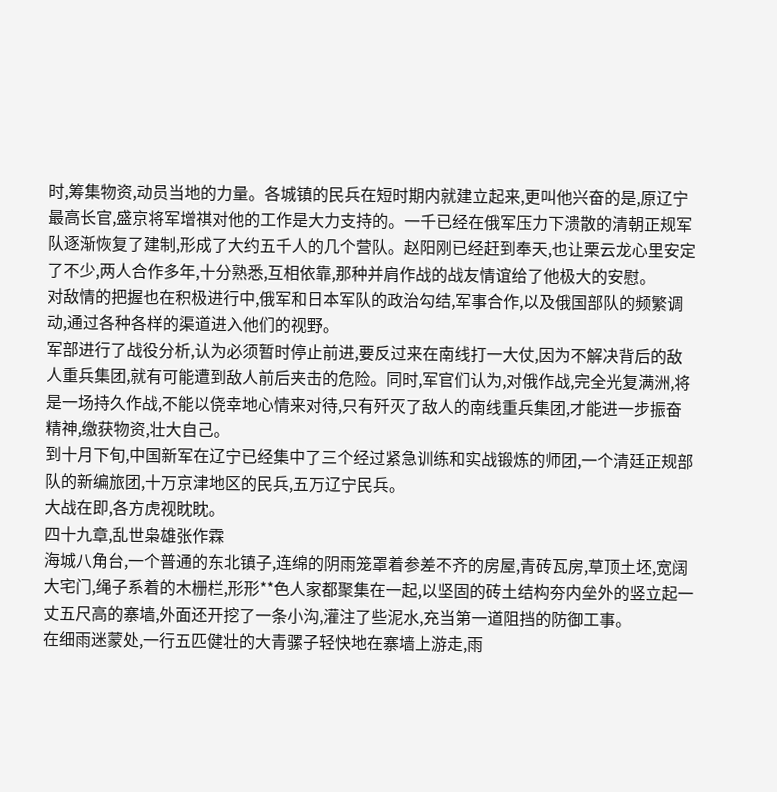时,筹集物资,动员当地的力量。各城镇的民兵在短时期内就建立起来,更叫他兴奋的是,原辽宁最高长官,盛京将军增祺对他的工作是大力支持的。一千已经在俄军压力下溃散的清朝正规军队逐渐恢复了建制,形成了大约五千人的几个营队。赵阳刚已经赶到奉天,也让栗云龙心里安定了不少,两人合作多年,十分熟悉,互相依靠,那种并肩作战的战友情谊给了他极大的安慰。
对敌情的把握也在积极进行中,俄军和日本军队的政治勾结,军事合作,以及俄国部队的频繁调动,通过各种各样的渠道进入他们的视野。
军部进行了战役分析,认为必须暂时停止前进,要反过来在南线打一大仗,因为不解决背后的敌人重兵集团,就有可能遭到敌人前后夹击的危险。同时,军官们认为,对俄作战,完全光复满洲,将是一场持久作战,不能以侥幸地心情来对待,只有歼灭了敌人的南线重兵集团,才能进一步振奋精神,缴获物资,壮大自己。
到十月下旬,中国新军在辽宁已经集中了三个经过紧急训练和实战锻炼的师团,一个清廷正规部队的新编旅团,十万京津地区的民兵,五万辽宁民兵。
大战在即,各方虎视眈眈。
四十九章,乱世枭雄张作霖
海城八角台,一个普通的东北镇子,连绵的阴雨笼罩着参差不齐的房屋,青砖瓦房,草顶土坯,宽阔大宅门,绳子系着的木栅栏,形形**色人家都聚集在一起,以坚固的砖土结构夯内垒外的竖立起一丈五尺高的寨墙,外面还开挖了一条小沟,灌注了些泥水,充当第一道阻挡的防御工事。
在细雨迷蒙处,一行五匹健壮的大青骡子轻快地在寨墙上游走,雨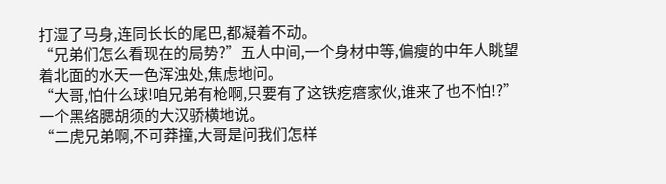打湿了马身,连同长长的尾巴,都凝着不动。
“兄弟们怎么看现在的局势?”五人中间,一个身材中等,偏瘦的中年人眺望着北面的水天一色浑浊处,焦虑地问。
“大哥,怕什么球!咱兄弟有枪啊,只要有了这铁疙瘩家伙,谁来了也不怕!?”一个黑络腮胡须的大汉骄横地说。
“二虎兄弟啊,不可莽撞,大哥是问我们怎样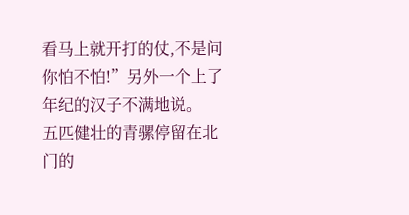看马上就开打的仗,不是问你怕不怕!”另外一个上了年纪的汉子不满地说。
五匹健壮的青骡停留在北门的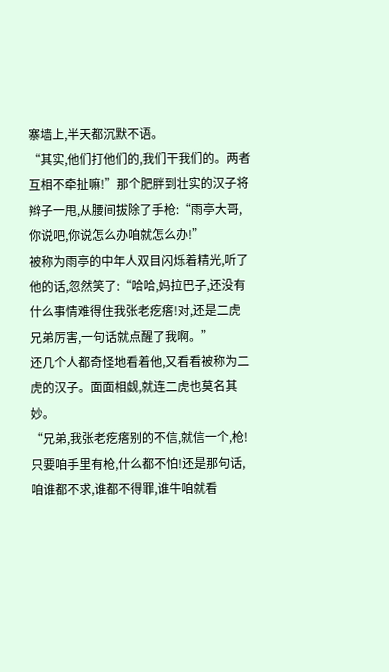寨墙上,半天都沉默不语。
“其实,他们打他们的,我们干我们的。两者互相不牵扯嘛!”那个肥胖到壮实的汉子将辫子一甩,从腰间拔除了手枪:“雨亭大哥,你说吧,你说怎么办咱就怎么办!”
被称为雨亭的中年人双目闪烁着精光,听了他的话,忽然笑了:“哈哈,妈拉巴子,还没有什么事情难得住我张老疙瘩!对,还是二虎兄弟厉害,一句话就点醒了我啊。”
还几个人都奇怪地看着他,又看看被称为二虎的汉子。面面相觑,就连二虎也莫名其妙。
“兄弟,我张老疙瘩别的不信,就信一个,枪!只要咱手里有枪,什么都不怕!还是那句话,咱谁都不求,谁都不得罪,谁牛咱就看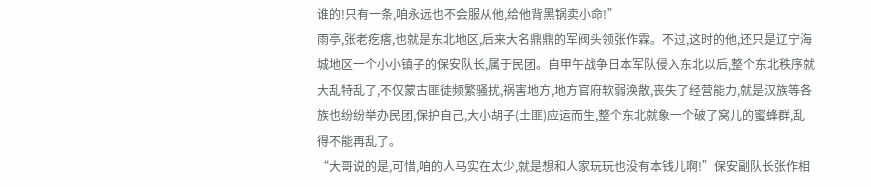谁的!只有一条,咱永远也不会服从他,给他背黑锅卖小命!”
雨亭,张老疙瘩,也就是东北地区,后来大名鼎鼎的军阀头领张作霖。不过,这时的他,还只是辽宁海城地区一个小小镇子的保安队长,属于民团。自甲午战争日本军队侵入东北以后,整个东北秩序就大乱特乱了,不仅蒙古匪徒频繁骚扰,祸害地方,地方官府软弱涣散,丧失了经营能力,就是汉族等各族也纷纷举办民团,保护自己,大小胡子(土匪)应运而生,整个东北就象一个破了窝儿的蜜蜂群,乱得不能再乱了。
“大哥说的是,可惜,咱的人马实在太少,就是想和人家玩玩也没有本钱儿啊!”保安副队长张作相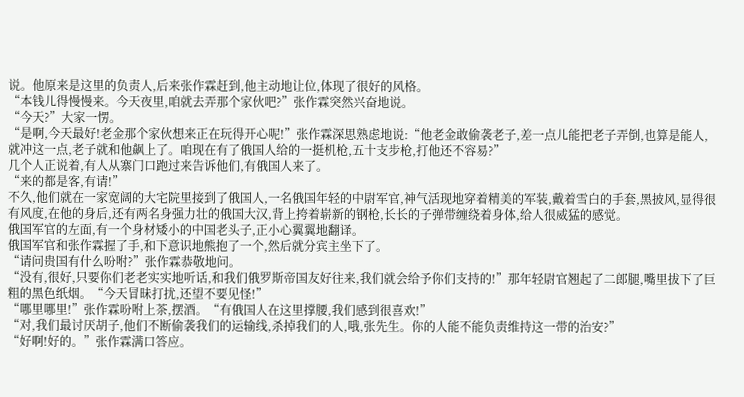说。他原来是这里的负责人,后来张作霖赶到,他主动地让位,体现了很好的风格。
“本钱儿得慢慢来。今天夜里,咱就去弄那个家伙吧?”张作霖突然兴奋地说。
“今天?”大家一愣。
“是啊,今天最好!老金那个家伙想来正在玩得开心呢!”张作霖深思熟虑地说:“他老金敢偷袭老子,差一点儿能把老子弄倒,也算是能人,就冲这一点,老子就和他飙上了。咱现在有了俄国人给的一挺机枪,五十支步枪,打他还不容易?”
几个人正说着,有人从寨门口跑过来告诉他们,有俄国人来了。
“来的都是客,有请!”
不久,他们就在一家宽阔的大宅院里接到了俄国人,一名俄国年轻的中尉军官,神气活现地穿着精美的军装,戴着雪白的手套,黑披风,显得很有风度,在他的身后,还有两名身强力壮的俄国大汉,背上挎着崭新的钢枪,长长的子弹带缠绕着身体,给人很威猛的感觉。
俄国军官的左面,有一个身材矮小的中国老头子,正小心翼翼地翻译。
俄国军官和张作霖握了手,和下意识地熊抱了一个,然后就分宾主坐下了。
“请问贵国有什么吩咐?”张作霖恭敬地问。
“没有,很好,只要你们老老实实地听话,和我们俄罗斯帝国友好往来,我们就会给予你们支持的!”那年轻尉官翘起了二郎腿,嘴里拔下了巨粗的黑色纸烟。“今天冒昧打扰,还望不要见怪!”
“哪里哪里!”张作霖吩咐上茶,摆酒。“有俄国人在这里撑腰,我们感到很喜欢!”
“对,我们最讨厌胡子,他们不断偷袭我们的运输线,杀掉我们的人,哦,张先生。你的人能不能负责维持这一带的治安?”
“好啊!好的。”张作霖满口答应。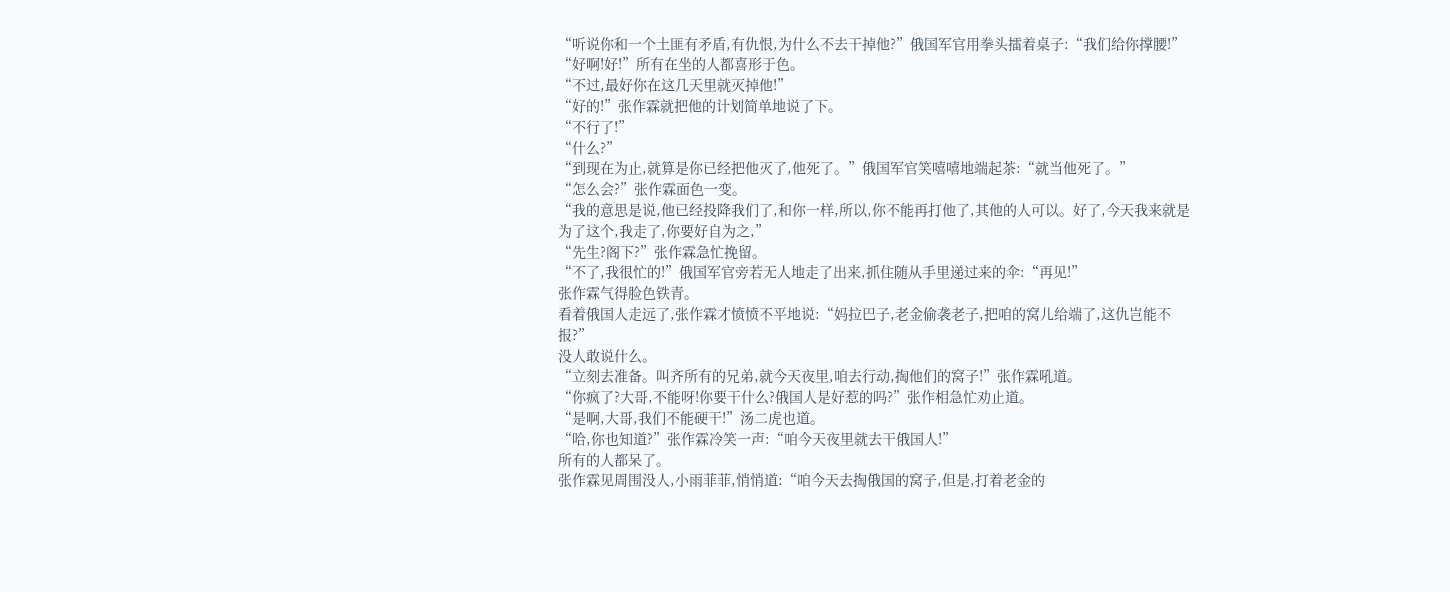“听说你和一个土匪有矛盾,有仇恨,为什么不去干掉他?”俄国军官用拳头擂着桌子:“我们给你撑腰!”
“好啊!好!”所有在坐的人都喜形于色。
“不过,最好你在这几天里就灭掉他!”
“好的!”张作霖就把他的计划简单地说了下。
“不行了!”
“什么?”
“到现在为止,就算是你已经把他灭了,他死了。”俄国军官笑嘻嘻地端起茶:“就当他死了。”
“怎么会?”张作霖面色一变。
“我的意思是说,他已经投降我们了,和你一样,所以,你不能再打他了,其他的人可以。好了,今天我来就是为了这个,我走了,你要好自为之,”
“先生?阁下?”张作霖急忙挽留。
“不了,我很忙的!”俄国军官旁若无人地走了出来,抓住随从手里递过来的伞:“再见!”
张作霖气得脸色铁青。
看着俄国人走远了,张作霖才愤愤不平地说:“妈拉巴子,老金偷袭老子,把咱的窝儿给端了,这仇岂能不报?”
没人敢说什么。
“立刻去准备。叫齐所有的兄弟,就今天夜里,咱去行动,掏他们的窝子!”张作霖吼道。
“你疯了?大哥,不能呀!你要干什么?俄国人是好惹的吗?”张作相急忙劝止道。
“是啊,大哥,我们不能硬干!”汤二虎也道。
“哈,你也知道?”张作霖冷笑一声:“咱今天夜里就去干俄国人!”
所有的人都呆了。
张作霖见周围没人,小雨菲菲,悄悄道:“咱今天去掏俄国的窝子,但是,打着老金的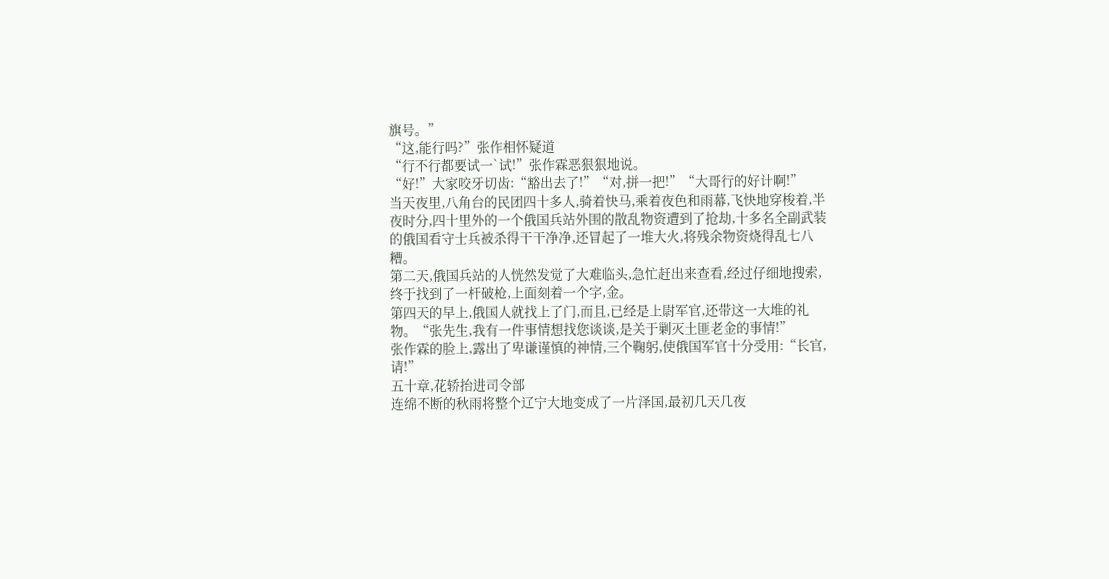旗号。”
“这,能行吗?”张作相怀疑道
“行不行都要试一`试!”张作霖恶狠狠地说。
“好!”大家咬牙切齿:“豁出去了!”“对,拼一把!”“大哥行的好计啊!”
当天夜里,八角台的民团四十多人,骑着快马,乘着夜色和雨幕,飞快地穿梭着,半夜时分,四十里外的一个俄国兵站外围的散乱物资遭到了抢劫,十多名全副武装的俄国看守士兵被杀得干干净净,还冒起了一堆大火,将残余物资烧得乱七八糟。
第二天,俄国兵站的人恍然发觉了大难临头,急忙赶出来查看,经过仔细地搜索,终于找到了一杆破枪,上面刻着一个字,金。
第四天的早上,俄国人就找上了门,而且,已经是上尉军官,还带这一大堆的礼物。“张先生,我有一件事情想找您谈谈,是关于剿灭土匪老金的事情!”
张作霖的脸上,露出了卑谦谨慎的神情,三个鞠躬,使俄国军官十分受用:“长官,请!”
五十章,花轿抬进司令部
连绵不断的秋雨将整个辽宁大地变成了一片泽国,最初几天几夜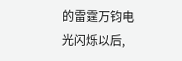的雷霆万钧电光闪烁以后,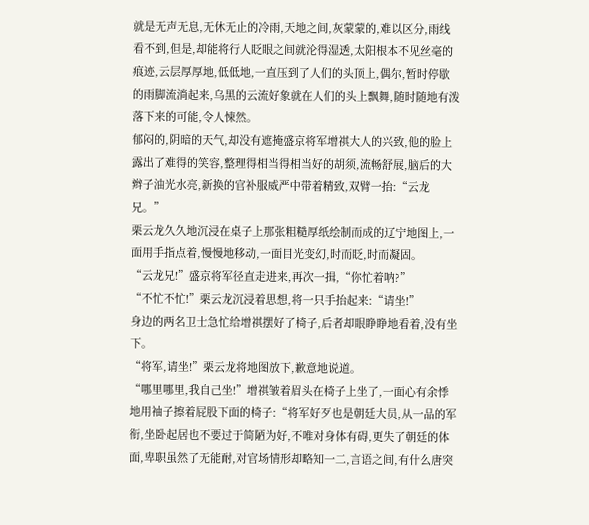就是无声无息,无休无止的冷雨,天地之间,灰蒙蒙的,难以区分,雨线看不到,但是,却能将行人眨眼之间就沦得湿透,太阳根本不见丝毫的痕迹,云层厚厚地,低低地,一直压到了人们的头顶上,偶尔,暂时停歇的雨脚流淌起来,乌黑的云流好象就在人们的头上飘舞,随时随地有泼落下来的可能,令人悚然。
郁闷的,阴暗的天气,却没有遮掩盛京将军增祺大人的兴致,他的脸上露出了难得的笑容,整理得相当得相当好的胡须,流畅舒展,脑后的大辫子油光水亮,新换的官补服威严中带着精致,双臂一抬:“云龙兄。”
栗云龙久久地沉浸在桌子上那张粗糙厚纸绘制而成的辽宁地图上,一面用手指点着,慢慢地移动,一面目光变幻,时而眨,时而凝固。
“云龙兄!”盛京将军径直走进来,再次一揖,“你忙着呐?”
“不忙不忙!”栗云龙沉浸着思想,将一只手抬起来:“请坐!”
身边的两名卫士急忙给增祺摆好了椅子,后者却眼睁睁地看着,没有坐下。
“将军,请坐!”栗云龙将地图放下,歉意地说道。
“哪里哪里,我自己坐!”增祺皱着眉头在椅子上坐了,一面心有余悸地用袖子擦着屁股下面的椅子:“将军好歹也是朝廷大员,从一品的军衔,坐卧起居也不要过于简陋为好,不唯对身体有碍,更失了朝廷的体面,卑职虽然了无能耐,对官场情形却略知一二,言语之间,有什么唐突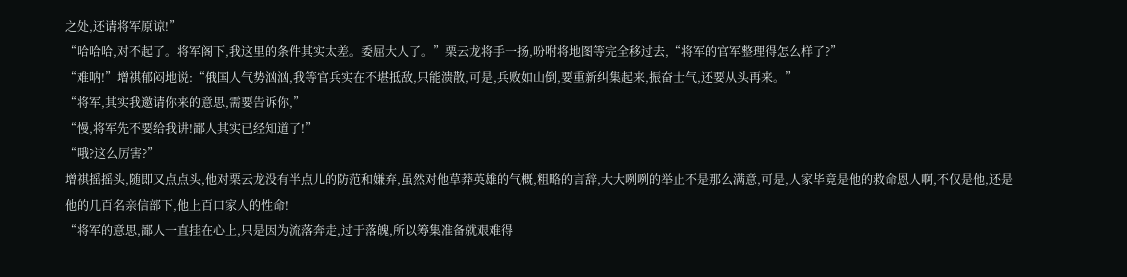之处,还请将军原谅!”
“哈哈哈,对不起了。将军阁下,我这里的条件其实太差。委屈大人了。”栗云龙将手一扬,吩咐将地图等完全移过去,“将军的官军整理得怎么样了?”
“难呐!”增祺郁闷地说:“俄国人气势汹汹,我等官兵实在不堪抵敌,只能溃散,可是,兵败如山倒,要重新纠集起来,振奋士气,还要从头再来。”
“将军,其实我邀请你来的意思,需要告诉你,”
“慢,将军先不要给我讲!鄙人其实已经知道了!”
“哦?这么厉害?”
增祺摇摇头,随即又点点头,他对栗云龙没有半点儿的防范和嫌弃,虽然对他草莽英雄的气概,粗略的言辞,大大咧咧的举止不是那么满意,可是,人家毕竟是他的救命恩人啊,不仅是他,还是他的几百名亲信部下,他上百口家人的性命!
“将军的意思,鄙人一直挂在心上,只是因为流落奔走,过于落魄,所以筹集准备就艰难得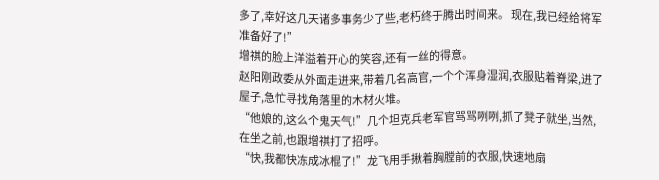多了,幸好这几天诸多事务少了些,老朽终于腾出时间来。 现在,我已经给将军准备好了!”
增祺的脸上洋溢着开心的笑容,还有一丝的得意。
赵阳刚政委从外面走进来,带着几名高官,一个个浑身湿润,衣服贴着脊梁,进了屋子,急忙寻找角落里的木材火堆。
“他娘的,这么个鬼天气!”几个坦克兵老军官骂骂咧咧,抓了凳子就坐,当然,在坐之前,也跟增祺打了招呼。
“快,我都快冻成冰棍了!”龙飞用手揪着胸膛前的衣服,快速地扇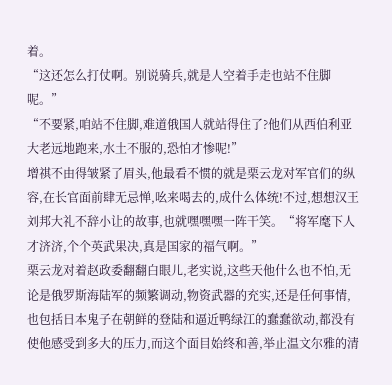着。
“这还怎么打仗啊。别说骑兵,就是人空着手走也站不住脚呢。”
“不要紧,咱站不住脚,难道俄国人就站得住了?他们从西伯利亚大老远地跑来,水土不服的,恐怕才惨呢!”
增祺不由得皱紧了眉头,他最看不惯的就是栗云龙对军官们的纵容,在长官面前肆无忌惮,吆来喝去的,成什么体统!不过,想想汉王刘邦大礼不辞小让的故事,也就嘿嘿嘿一阵干笑。“将军麾下人才济济,个个英武果决,真是国家的福气啊。”
栗云龙对着赵政委翻翻白眼儿,老实说,这些天他什么也不怕,无论是俄罗斯海陆军的频繁调动,物资武器的充实,还是任何事情,也包括日本鬼子在朝鲜的登陆和逼近鸭绿江的蠢蠢欲动,都没有使他感受到多大的压力,而这个面目始终和善,举止温文尔雅的清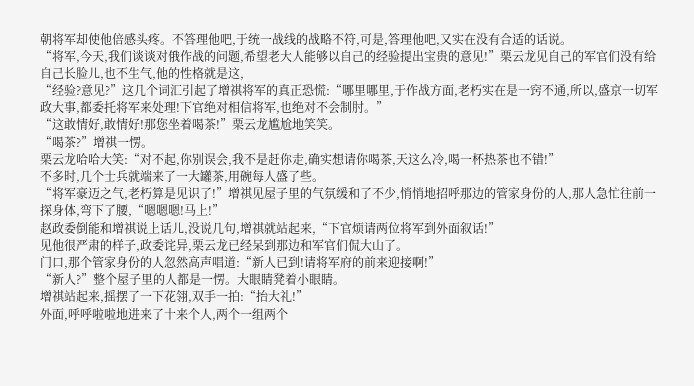朝将军却使他倍感头疼。不答理他吧,于统一战线的战略不符,可是,答理他吧,又实在没有合适的话说。
“将军,今天,我们谈谈对俄作战的问题,希望老大人能够以自己的经验提出宝贵的意见!”栗云龙见自己的军官们没有给自己长脸儿,也不生气,他的性格就是这,
“经验?意见?”这几个词汇引起了增祺将军的真正恐慌:“哪里哪里,于作战方面,老朽实在是一窍不通,所以,盛京一切军政大事,都委托将军来处理!下官绝对相信将军,也绝对不会制肘。”
“这敢情好,敢情好!那您坐着喝茶!”栗云龙尴尬地笑笑。
“喝茶?”增祺一愣。
栗云龙哈哈大笑:“对不起,你别误会,我不是赶你走,确实想请你喝茶,天这么冷,喝一杯热茶也不错!”
不多时,几个士兵就端来了一大罐茶,用碗每人盛了些。
“将军豪迈之气,老朽算是见识了!”增祺见屋子里的气氛缓和了不少,悄悄地招呼那边的管家身份的人,那人急忙往前一探身体,弯下了腰,“嗯嗯嗯!马上!”
赵政委倒能和增祺说上话儿,没说几句,增祺就站起来,“下官烦请两位将军到外面叙话!”
见他很严肃的样子,政委诧异,栗云龙已经呆到那边和军官们侃大山了。
门口,那个管家身份的人忽然高声唱道:“新人已到!请将军府的前来迎接啊!”
“新人?”整个屋子里的人都是一愣。大眼睛凳着小眼睛。
增祺站起来,摇摆了一下花翎,双手一拍:“抬大礼!”
外面,呼呼啦啦地进来了十来个人,两个一组两个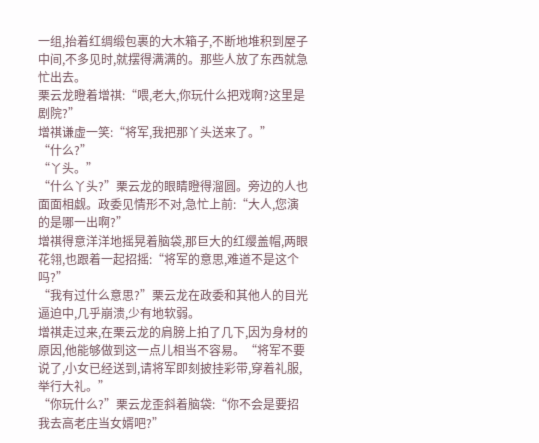一组,抬着红绸缎包裹的大木箱子,不断地堆积到屋子中间,不多见时,就摆得满满的。那些人放了东西就急忙出去。
栗云龙瞪着增祺:“喂,老大,你玩什么把戏啊?这里是剧院?”
增祺谦虚一笑:“将军,我把那丫头送来了。”
“什么?”
“丫头。”
“什么丫头?”栗云龙的眼睛瞪得溜圆。旁边的人也面面相觑。政委见情形不对,急忙上前:“大人,您演的是哪一出啊?”
增祺得意洋洋地摇晃着脑袋,那巨大的红缨盖帽,两眼花翎,也跟着一起招摇:“将军的意思,难道不是这个吗?”
“我有过什么意思?”栗云龙在政委和其他人的目光逼迫中,几乎崩溃,少有地软弱。
增祺走过来,在栗云龙的肩膀上拍了几下,因为身材的原因,他能够做到这一点儿相当不容易。“将军不要说了,小女已经送到,请将军即刻披挂彩带,穿着礼服,举行大礼。”
“你玩什么?”栗云龙歪斜着脑袋:“你不会是要招我去高老庄当女婿吧?”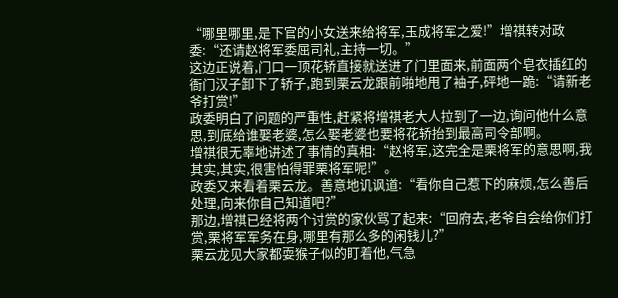“哪里哪里,是下官的小女送来给将军,玉成将军之爱!”增祺转对政委:“还请赵将军委屈司礼,主持一切。”
这边正说着,门口一顶花轿直接就送进了门里面来,前面两个皂衣插红的衙门汉子卸下了轿子,跑到栗云龙跟前啪地甩了袖子,砰地一跪:“请新老爷打赏!”
政委明白了问题的严重性,赶紧将增祺老大人拉到了一边,询问他什么意思,到底给谁娶老婆,怎么娶老婆也要将花轿抬到最高司令部啊。
增祺很无辜地讲述了事情的真相:“赵将军,这完全是栗将军的意思啊,我其实,其实,很害怕得罪栗将军呢!”。
政委又来看着栗云龙。善意地讥讽道:“看你自己惹下的麻烦,怎么善后处理,向来你自己知道吧?”
那边,增祺已经将两个讨赏的家伙骂了起来:“回府去,老爷自会给你们打赏,栗将军军务在身,哪里有那么多的闲钱儿?”
栗云龙见大家都耍猴子似的盯着他,气急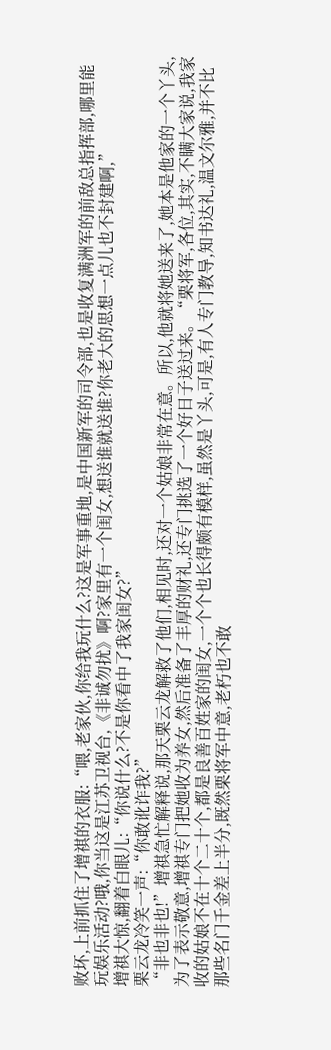败坏,上前抓住了增祺的衣服:“喂,老家伙,你给我玩什么?这是军事重地,是中国新军的司令部,也是收复满洲军的前敌总指挥部,哪里能玩娱乐活动?哦,你当这是江苏卫视台,《非诚勿扰》啊?家里有一个闺女,想送谁就送谁?你老大的思想一点儿也不封建啊,”
增祺大惊,翻着白眼儿:“你说什么?不是你看中了我家闺女?”
栗云龙冷笑一声:“你敢讹诈我?”
“非也非也!”增祺急忙解释说,那天栗云龙解救了他们,相见时,还对一个姑娘非常在意。所以,他就将她送来了,她本是他家的一个丫头,为了表示敬意,增祺专门把她收为养女,然后准备了丰厚的财礼,还专门挑选了一个好日子送过来。“栗将军,各位,其实,不瞒大家说,我家收的姑娘不在十个二十个,都是良善百姓家的闺女,一个个也长得颇有模样,虽然是丫头,可是,有人专门教导,知书达礼,温文尔雅,并不比那些名门千金差上半分,既然栗将军中意,老朽也不敢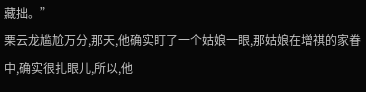藏拙。”
栗云龙尴尬万分,那天,他确实盯了一个姑娘一眼,那姑娘在增祺的家眷中,确实很扎眼儿,所以,他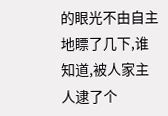的眼光不由自主地瞟了几下,谁知道,被人家主人逮了个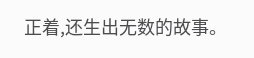正着,还生出无数的故事。